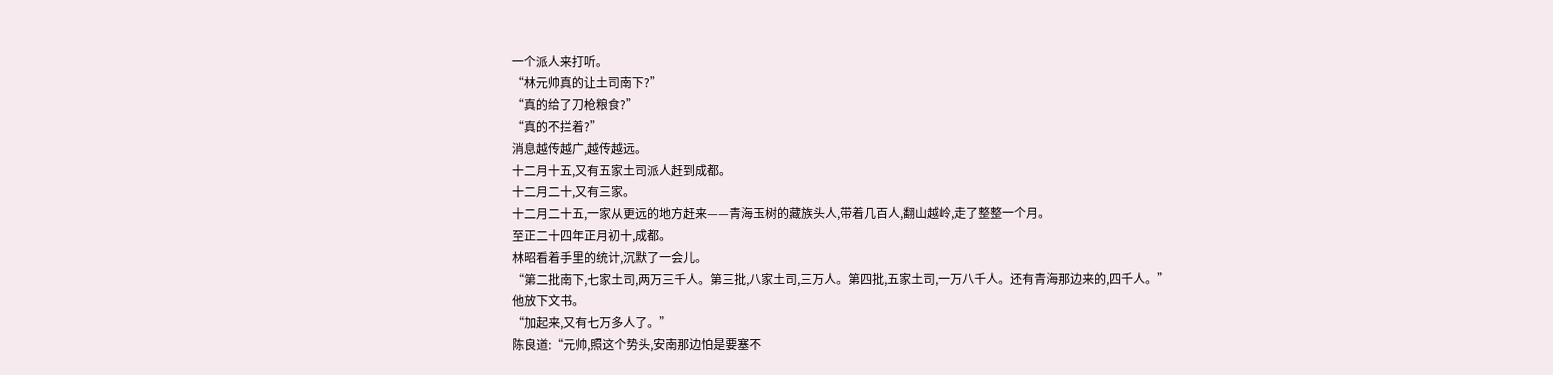一个派人来打听。
“林元帅真的让土司南下?”
“真的给了刀枪粮食?”
“真的不拦着?”
消息越传越广,越传越远。
十二月十五,又有五家土司派人赶到成都。
十二月二十,又有三家。
十二月二十五,一家从更远的地方赶来——青海玉树的藏族头人,带着几百人,翻山越岭,走了整整一个月。
至正二十四年正月初十,成都。
林昭看着手里的统计,沉默了一会儿。
“第二批南下,七家土司,两万三千人。第三批,八家土司,三万人。第四批,五家土司,一万八千人。还有青海那边来的,四千人。”
他放下文书。
“加起来,又有七万多人了。”
陈良道:“元帅,照这个势头,安南那边怕是要塞不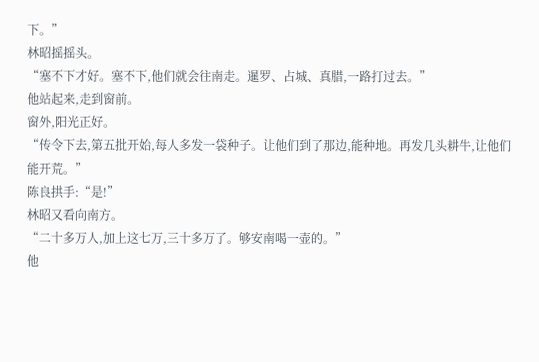下。”
林昭摇摇头。
“塞不下才好。塞不下,他们就会往南走。暹罗、占城、真腊,一路打过去。”
他站起来,走到窗前。
窗外,阳光正好。
“传令下去,第五批开始,每人多发一袋种子。让他们到了那边,能种地。再发几头耕牛,让他们能开荒。”
陈良拱手:“是!”
林昭又看向南方。
“二十多万人,加上这七万,三十多万了。够安南喝一壶的。”
他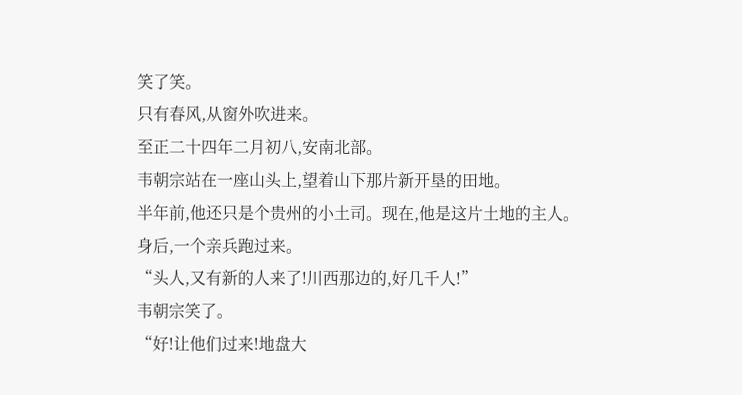笑了笑。
只有春风,从窗外吹进来。
至正二十四年二月初八,安南北部。
韦朝宗站在一座山头上,望着山下那片新开垦的田地。
半年前,他还只是个贵州的小土司。现在,他是这片土地的主人。
身后,一个亲兵跑过来。
“头人,又有新的人来了!川西那边的,好几千人!”
韦朝宗笑了。
“好!让他们过来!地盘大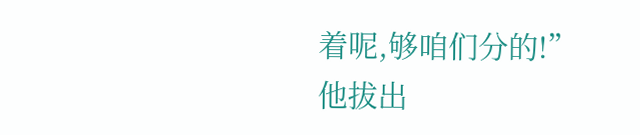着呢,够咱们分的!”
他拔出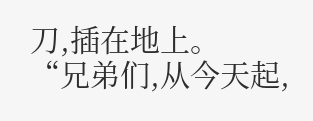刀,插在地上。
“兄弟们,从今天起,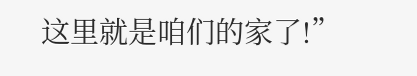这里就是咱们的家了!”